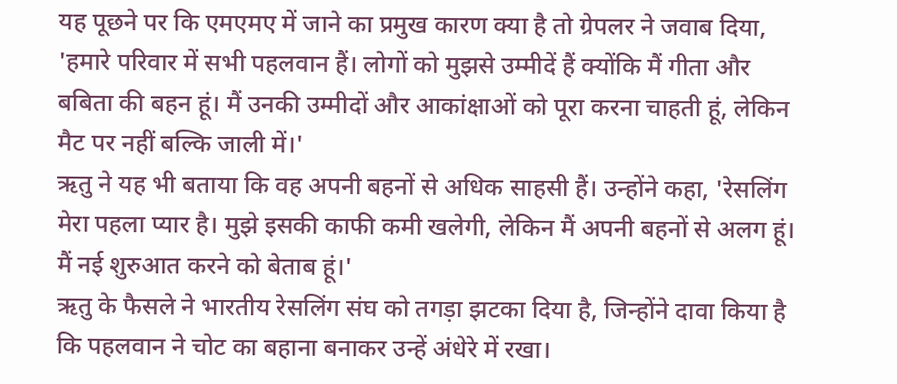यह पूछने पर कि एमएमए में जाने का प्रमुख कारण क्या है तो ग्रेपलर ने जवाब दिया, 'हमारे परिवार में सभी पहलवान हैं। लोगों को मुझसे उम्मीदें हैं क्योंकि मैं गीता और बबिता की बहन हूं। मैं उनकी उम्मीदों और आकांक्षाओं को पूरा करना चाहती हूं, लेकिन मैट पर नहीं बल्कि जाली में।'
ऋतु ने यह भी बताया कि वह अपनी बहनों से अधिक साहसी हैं। उन्होंने कहा, 'रेसलिंग मेरा पहला प्यार है। मुझे इसकी काफी कमी खलेगी, लेकिन मैं अपनी बहनों से अलग हूं। मैं नई शुरुआत करने को बेताब हूं।'
ऋतु के फैसले ने भारतीय रेसलिंग संघ को तगड़ा झटका दिया है, जिन्होंने दावा किया है कि पहलवान ने चोट का बहाना बनाकर उन्हें अंधेरे में रखा।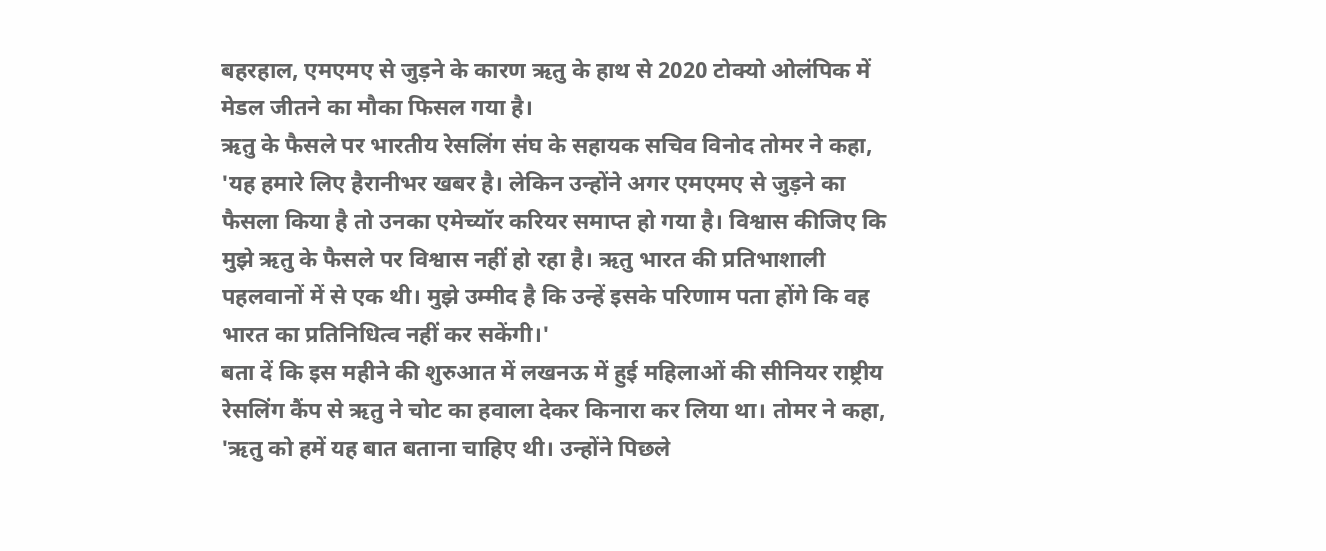बहरहाल, एमएमए से जुड़ने के कारण ऋतु के हाथ से 2020 टोक्यो ओलंपिक में मेडल जीतने का मौका फिसल गया है।
ऋतु के फैसले पर भारतीय रेसलिंग संघ के सहायक सचिव विनोद तोमर ने कहा, 'यह हमारे लिए हैरानीभर खबर है। लेकिन उन्होंने अगर एमएमए से जुड़ने का फैसला किया है तो उनका एमेच्यॉर करियर समाप्त हो गया है। विश्वास कीजिए कि मुझे ऋतु के फैसले पर विश्वास नहीं हो रहा है। ऋतु भारत की प्रतिभाशाली पहलवानों में से एक थी। मुझे उम्मीद है कि उन्हें इसके परिणाम पता होंगे कि वह भारत का प्रतिनिधित्व नहीं कर सकेंगी।'
बता दें कि इस महीने की शुरुआत में लखनऊ में हुई महिलाओं की सीनियर राष्ट्रीय रेसलिंग कैंप से ऋतु ने चोट का हवाला देकर किनारा कर लिया था। तोमर ने कहा, 'ऋतु को हमें यह बात बताना चाहिए थी। उन्होंने पिछले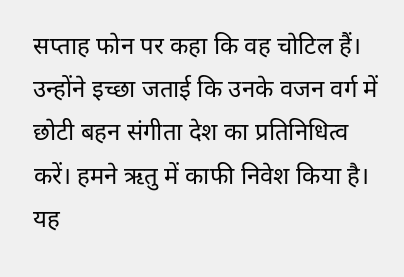सप्ताह फोन पर कहा कि वह चोटिल हैं। उन्होंने इच्छा जताई कि उनके वजन वर्ग में छोटी बहन संगीता देश का प्रतिनिधित्व करें। हमने ऋतु में काफी निवेश किया है। यह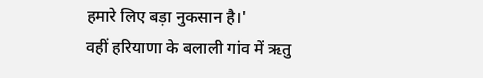हमारे लिए बड़ा नुकसान है।'
वहीं हरियाणा के बलाली गांव में ऋतु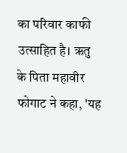का परिवार काफी उत्साहित है। ऋतु के पिता महावीर फोगाट ने कहा, 'यह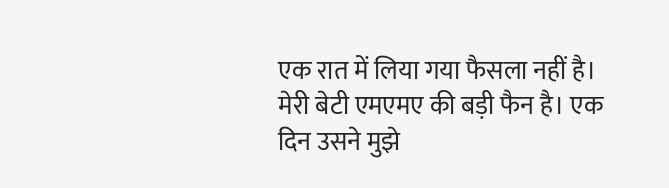एक रात में लिया गया फैसला नहीं है। मेरी बेटी एमएमए की बड़ी फैन है। एक दिन उसने मुझे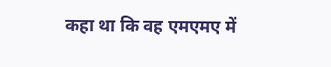कहा था कि वह एमएमए में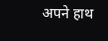अपने हाथ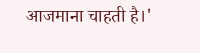आजमाना चाहती है।'